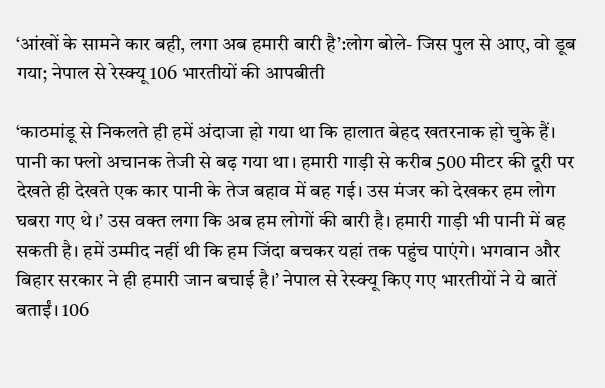‘आंखों के सामने कार बही, लगा अब हमारी बारी है’:लोग बोले- जिस पुल से आए, वो डूब गया; नेपाल से रेस्क्यू 106 भारतीयों की आपबीती

‘काठमांडू से निकलते ही हमें अंदाजा हो गया था कि हालात बेहद खतरनाक हो चुके हैं। पानी का फ्लो अचानक तेजी से बढ़ गया था। हमारी गाड़ी से करीब 500 मीटर की दूरी पर देखते ही देखते एक कार पानी के तेज बहाव में बह गई। उस मंजर को देखकर हम लोग घबरा गए थे।’ उस वक्त लगा कि अब हम लोगों की बारी है। हमारी गाड़ी भी पानी में बह सकती है। हमें उम्मीद नहीं थी कि हम जिंदा बचकर यहां तक पहुंच पाएंगे। भगवान और बिहार सरकार ने ही हमारी जान बचाई है।’ नेपाल से रेस्क्यू किए गए भारतीयों ने ये बातें बताईं। 106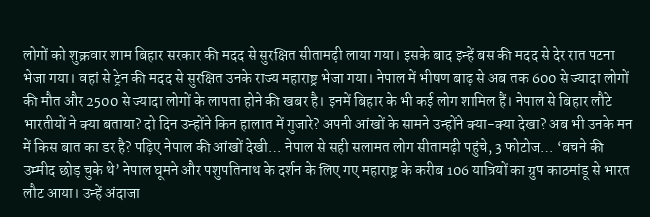लोगों को शुक्रवार शाम बिहार सरकार की मदद से सुरक्षित सीतामढ़ी लाया गया। इसके बाद इन्हें बस की मदद से देर रात पटना भेजा गया। वहां से ट्रेन की मदद से सुरक्षित उनके राज्य महाराष्ट्र भेजा गया। नेपाल में भीषण बाढ़ से अब तक 600 से ज्यादा लोगों की मौत और 2500 से ज्यादा लोगों के लापता होने की खबर है। इनमें बिहार के भी कई लोग शामिल हैं। नेपाल से बिहार लौटे भारतीयों ने क्या बताया? दो दिन उन्होंने किन हालात में गुजारे? अपनी आंखों के सामने उन्होंने क्या-क्या देखा? अब भी उनके मन में किस बात का डर है? पढ़िए नेपाल की आंखों देखी… नेपाल से सही सलामत लोग सीतामढ़ी पहुंचे, 3 फोटोज… ‘बचने की उम्मीद छोड़ चुके थे’ नेपाल घूमने और पशुपतिनाथ के दर्शन के लिए गए महाराष्ट्र के करीब 106 यात्रियों का ग्रुप काठमांडू से भारत लौट आया। उन्हें अंदाजा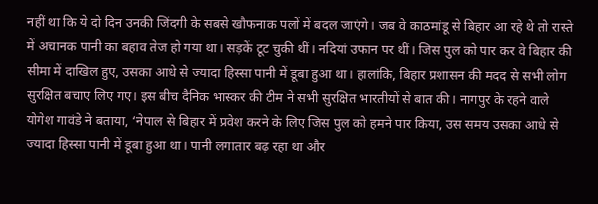नहीं था कि ये दो दिन उनकी जिंदगी के सबसे खौफनाक पलों में बदल जाएंगे। जब वे काठमांडू से बिहार आ रहे थे तो रास्ते में अचानक पानी का बहाव तेज हो गया था। सड़कें टूट चुकी थीं। नदियां उफान पर थीं। जिस पुल को पार कर वे बिहार की सीमा में दाखिल हुए, उसका आधे से ज्यादा हिस्सा पानी में डूबा हुआ था। हालांकि, बिहार प्रशासन की मदद से सभी लोग सुरक्षित बचाए लिए गए। इस बीच दैनिक भास्कर की टीम ने सभी सुरक्षित भारतीयों से बात की। नागपुर के रहने वाले योगेश गावंडे ने बताया, ‘नेपाल से बिहार में प्रवेश करने के लिए जिस पुल को हमने पार किया, उस समय उसका आधे से ज्यादा हिस्सा पानी में डूबा हुआ था। पानी लगातार बढ़ रहा था और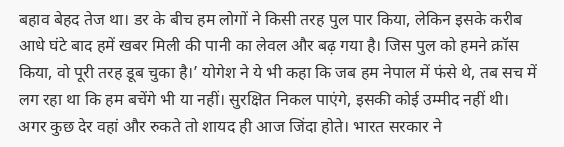बहाव बेहद तेज था। डर के बीच हम लोगों ने किसी तरह पुल पार किया, लेकिन इसके करीब आधे घंटे बाद हमें खबर मिली की पानी का लेवल और बढ़ गया है। जिस पुल को हमने क्रॉस किया, वो पूरी तरह डूब चुका है।’ योगेश ने ये भी कहा कि जब हम नेपाल में फंसे थे, तब सच में लग रहा था कि हम बचेंगे भी या नहीं। सुरक्षित निकल पाएंगे, इसकी कोई उम्मीद नहीं थी। अगर कुछ देर वहां और रुकते तो शायद ही आज जिंदा होते। भारत सरकार ने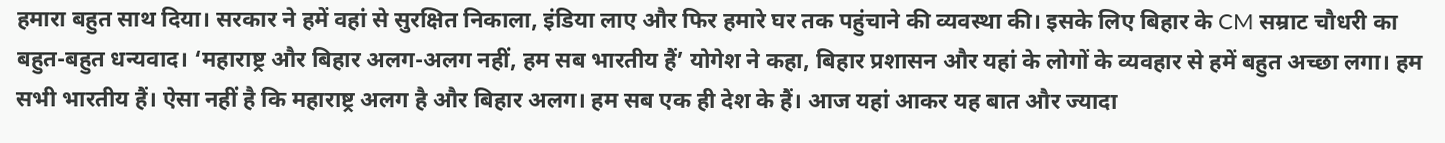हमारा बहुत साथ दिया। सरकार ने हमें वहां से सुरक्षित निकाला, इंडिया लाए और फिर हमारे घर तक पहुंचाने की व्यवस्था की। इसके लिए बिहार के CM सम्राट चौधरी का बहुत-बहुत धन्यवाद। ‘महाराष्ट्र और बिहार अलग-अलग नहीं, हम सब भारतीय हैं’ योगेश ने कहा, बिहार प्रशासन और यहां के लोगों के व्यवहार से हमें बहुत अच्छा लगा। हम सभी भारतीय हैं। ऐसा नहीं है कि महाराष्ट्र अलग है और बिहार अलग। हम सब एक ही देश के हैं। आज यहां आकर यह बात और ज्यादा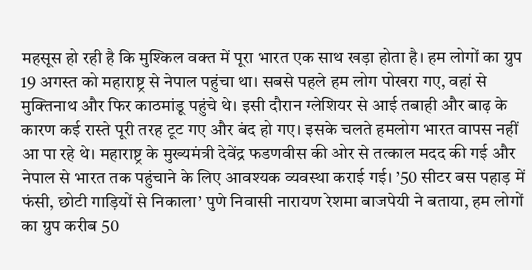महसूस हो रही है कि मुश्किल वक्त में पूरा भारत एक साथ खड़ा होता है। हम लोगों का ग्रुप 19 अगस्त को महाराष्ट्र से नेपाल पहुंचा था। सबसे पहले हम लोग पोखरा गए, वहां से मुक्तिनाथ और फिर काठमांडू पहुंचे थे। इसी दौरान ग्लेशियर से आई तबाही और बाढ़ के कारण कई रास्ते पूरी तरह टूट गए और बंद हो गए। इसके चलते हमलोग भारत वापस नहीं आ पा रहे थे। महाराष्ट्र के मुख्यमंत्री देवेंद्र फडणवीस की ओर से तत्काल मदद की गई और नेपाल से भारत तक पहुंचाने के लिए आवश्यक व्यवस्था कराई गई। ’50 सीटर बस पहाड़ में फंसी, छोटी गाड़ियों से निकाला’ पुणे निवासी नारायण रेशमा बाजपेयी ने बताया, हम लोगों का ग्रुप करीब 50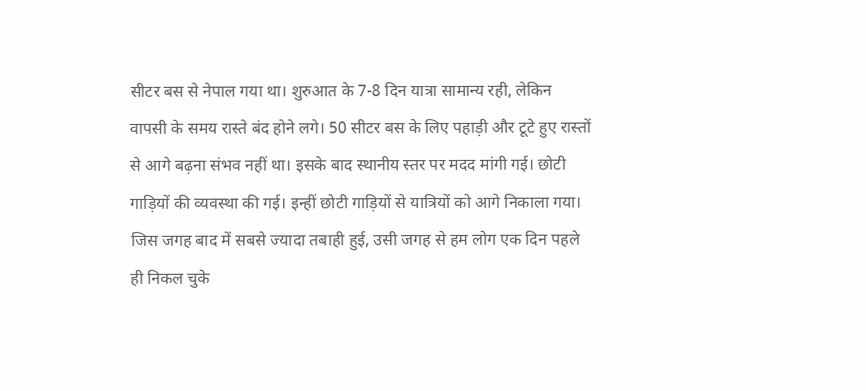सीटर बस से नेपाल गया था। शुरुआत के 7-8 दिन यात्रा सामान्य रही, लेकिन वापसी के समय रास्ते बंद होने लगे। 50 सीटर बस के लिए पहाड़ी और टूटे हुए रास्तों से आगे बढ़ना संभव नहीं था। इसके बाद स्थानीय स्तर पर मदद मांगी गई। छोटी गाड़ियों की व्यवस्था की गई। इन्हीं छोटी गाड़ियों से यात्रियों को आगे निकाला गया। जिस जगह बाद में सबसे ज्यादा तबाही हुई, उसी जगह से हम लोग एक दिन पहले ही निकल चुके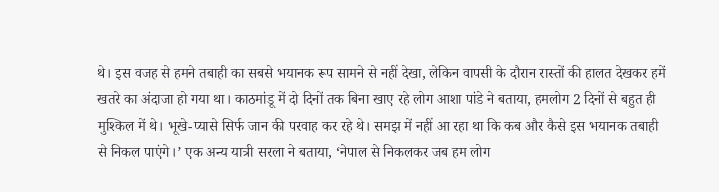थे। इस वजह से हमने तबाही का सबसे भयानक रूप सामने से नहीं देखा, लेकिन वापसी के दौरान रास्तों की हालत देखकर हमें खतरे का अंदाजा हो गया था। काठमांडू में दो दिनों तक बिना खाए रहे लोग आशा पांडे ने बताया, हमलोग 2 दिनों से बहुत ही मुश्किल में थे। भूखे-प्यासे सिर्फ जान की परवाह कर रहे थे। समझ में नहीं आ रहा था कि कब और कैसे इस भयानक तबाही से निकल पाएंगे।’ एक अन्य यात्री सरला ने बताया, ‘नेपाल से निकलकर जब हम लोग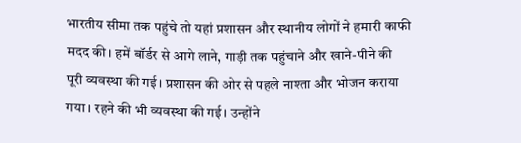भारतीय सीमा तक पहुंचे तो यहां प्रशासन और स्थानीय लोगों ने हमारी काफी मदद की। हमें बॉर्डर से आगे लाने, गाड़ी तक पहुंचाने और खाने-पीने की पूरी व्यवस्था की गई। प्रशासन की ओर से पहले नाश्ता और भोजन कराया गया। रहने की भी व्यवस्था की गई। उन्होंने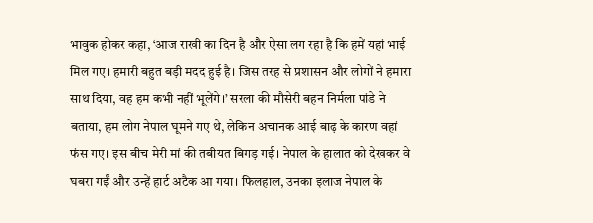भावुक होकर कहा, ‘आज राखी का दिन है और ऐसा लग रहा है कि हमें यहां भाई मिल गए। हमारी बहुत बड़ी मदद हुई है। जिस तरह से प्रशासन और लोगों ने हमारा साथ दिया, वह हम कभी नहीं भूलेंगे।’ सरला की मौसेरी बहन निर्मला पांडे ने बताया, हम लोग नेपाल घूमने गए थे, लेकिन अचानक आई बाढ़ के कारण वहां फंस गए। इस बीच मेरी मां की तबीयत बिगड़ गई। नेपाल के हालात को देखकर वे घबरा गईं और उन्हें हार्ट अटैक आ गया। फिलहाल, उनका इलाज नेपाल के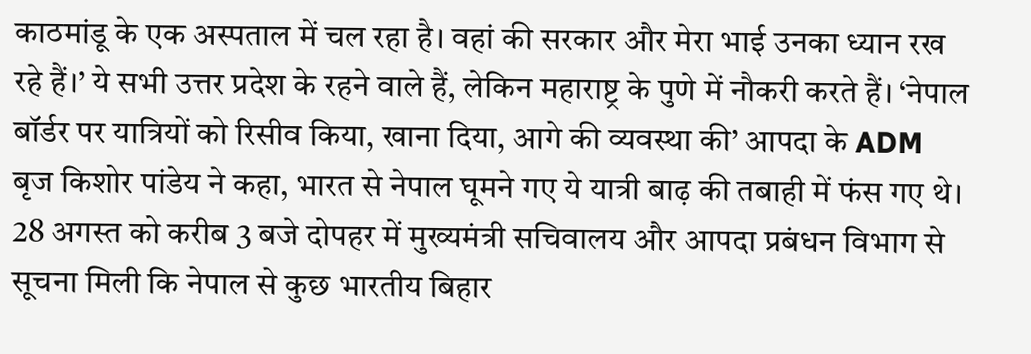काठमांडू के एक अस्पताल में चल रहा है। वहां की सरकार और मेरा भाई उनका ध्यान रख रहे हैं।’ ये सभी उत्तर प्रदेश के रहने वाले हैं, लेकिन महाराष्ट्र के पुणे में नौकरी करते हैं। ‘नेपाल बॉर्डर पर यात्रियों को रिसीव किया, खाना दिया, आगे की व्यवस्था की’ आपदा के ADM बृज किशोर पांडेय ने कहा, भारत से नेपाल घूमने गए ये यात्री बाढ़ की तबाही में फंस गए थे। 28 अगस्त को करीब 3 बजे दोपहर में मुख्यमंत्री सचिवालय और आपदा प्रबंधन विभाग से सूचना मिली कि नेपाल से कुछ भारतीय बिहार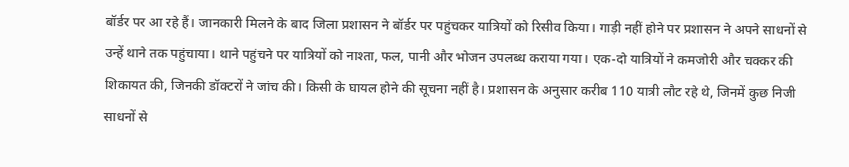बॉर्डर पर आ रहे हैं। जानकारी मिलने के बाद जिला प्रशासन ने बॉर्डर पर पहुंचकर यात्रियों को रिसीव किया। गाड़ी नहीं होने पर प्रशासन ने अपने साधनों से उन्हें थाने तक पहुंचाया। थाने पहुंचने पर यात्रियों को नाश्ता, फल, पानी और भोजन उपलब्ध कराया गया। एक-दो यात्रियों ने कमजोरी और चक्कर की शिकायत की, जिनकी डॉक्टरों ने जांच की। किसी के घायल होने की सूचना नहीं है। प्रशासन के अनुसार करीब 110 यात्री लौट रहे थे, जिनमें कुछ निजी साधनों से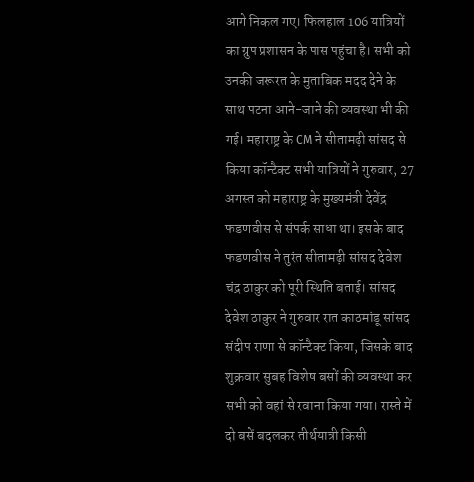आगे निकल गए। फिलहाल 106 यात्रियों का ग्रुप प्रशासन के पास पहुंचा है। सभी को उनकी जरूरत के मुताबिक मदद देने के साथ पटना आने-जाने की व्यवस्था भी की गई। महाराष्ट्र के CM ने सीतामढ़ी सांसद से किया कॉन्टैक्ट सभी यात्रियों ने गुरुवार, 27 अगस्त को महाराष्ट्र के मुख्यमंत्री देवेंद्र फडणवीस से संपर्क साधा था। इसके बाद फडणवीस ने तुरंत सीतामढ़ी सांसद देवेश चंद्र ठाकुर को पूरी स्थिति बताई। सांसद देवेश ठाकुर ने गुरुवार रात काठमांडू सांसद संदीप राणा से कॉन्टैक्ट किया, जिसके बाद शुक्रवार सुबह विशेष बसों की व्यवस्था कर सभी को वहां से रवाना किया गया। रास्ते में दो बसें बदलकर तीर्थयात्री किसी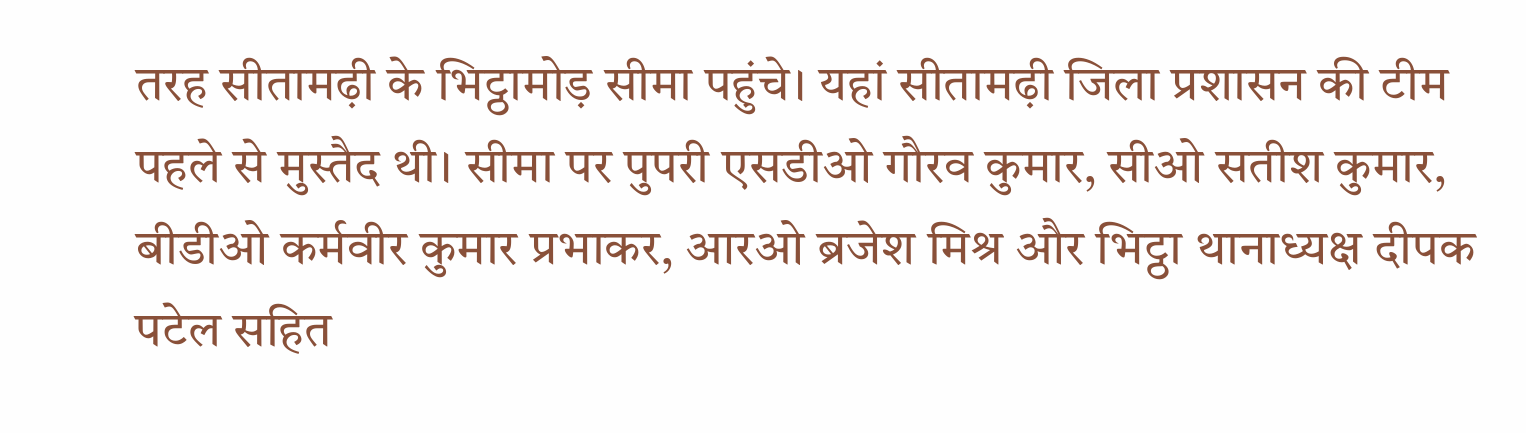तरह सीतामढ़ी के भिट्ठामोड़ सीमा पहुंचे। यहां सीतामढ़ी जिला प्रशासन की टीम पहले से मुस्तैद थी। सीमा पर पुपरी एसडीओ गौरव कुमार, सीओ सतीश कुमार, बीडीओ कर्मवीर कुमार प्रभाकर, आरओ ब्रजेश मिश्र और भिट्ठा थानाध्यक्ष दीपक पटेल सहित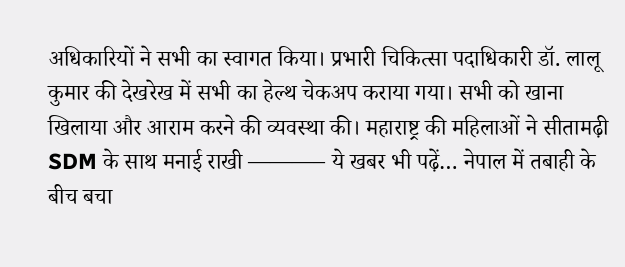अधिकारियों ने सभी का स्वागत किया। प्रभारी चिकित्सा पदाधिकारी डॉ. लालू कुमार की देखरेख में सभी का हेल्थ चेकअप कराया गया। सभी को खाना खिलाया और आराम करने की व्यवस्था की। महाराष्ट्र की महिलाओं ने सीतामढ़ी SDM के साथ मनाई राखी ———– ये खबर भी पढ़ें… नेपाल में तबाही के बीच बचा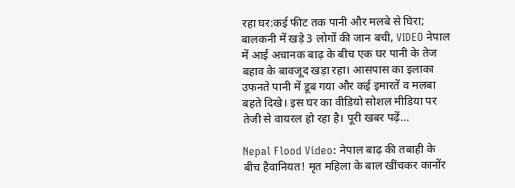रहा घर:कई फीट तक पानी और मलबे से घिरा; बालकनी में खड़े 3 लोगों की जान बची, VIDEO नेपाल में आई अचानक बाढ़ के बीच एक घर पानी के तेज बहाव के बावजूद खड़ा रहा। आसपास का इलाका उफनते पानी में डूब गया और कई इमारतें व मलबा बहते दिखे। इस घर का वीडियो सोशल मीडिया पर तेजी से वायरल हो रहा है। पूरी खबर पढ़ें…

Nepal Flood Video: नेपाल बाढ़ की तबाही के बीच हैवानियत! मृत महिला के बाल खींचकर कानोंर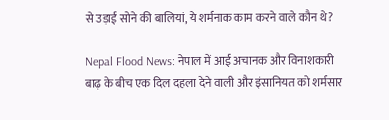से उड़ाईं सोने की बालियां, ये शर्मनाक काम करने वाले कौन थे?

Nepal Flood News: नेपाल में आई अचानक और विनाशकारी बाढ़ के बीच एक दिल दहला देने वाली और इंसानियत को शर्मसार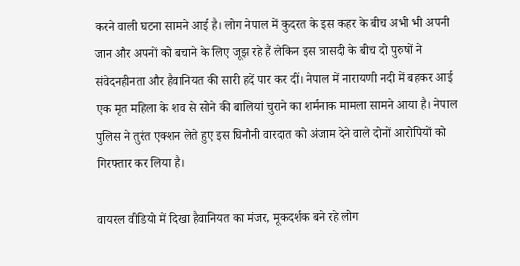करने वाली घटना सामने आई है। लोग नेपाल में कुदरत के इस कहर के बीच अभी भी अपनी जान और अपनों को बचाने के लिए जूझ रहे हैं लेकिन इस त्रासदी के बीच दो पुरुषों ने संवेदनहीनता और हैवानियत की सारी हदें पार कर दीं। नेपाल में नारायणी नदी में बहकर आई एक मृत महिला के शव से सोने की बालियां चुराने का शर्मनाक मामला सामने आया है। नेपाल पुलिस ने तुरंत एक्शन लेते हुए इस घिनौनी वारदात को अंजाम देने वाले दोनों आरोपियों को गिरफ्तार कर लिया है।

वायरल वीडियो में दिखा हैवानियत का मंजर, मूकदर्शक बने रहे लोग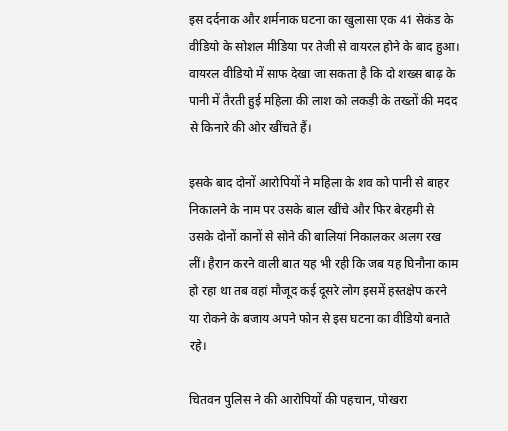इस दर्दनाक और शर्मनाक घटना का खुलासा एक 41 सेकंड के वीडियो के सोशल मीडिया पर तेजी से वायरल होने के बाद हुआ। वायरल वीडियो में साफ देखा जा सकता है कि दो शख्स बाढ़ के पानी में तैरती हुई महिला की लाश को लकड़ी के तख्तों की मदद से किनारे की ओर खींचते हैं।

इसके बाद दोनों आरोपियों ने महिला के शव को पानी से बाहर निकालने के नाम पर उसके बाल खींचे और फिर बेरहमी से उसके दोनों कानों से सोने की बालियां निकालकर अलग रख लीं। हैरान करने वाली बात यह भी रही कि जब यह घिनौना काम हो रहा था तब वहां मौजूद कई दूसरे लोग इसमें हस्तक्षेप करने या रोकने के बजाय अपने फोन से इस घटना का वीडियो बनाते रहे।

चितवन पुलिस ने की आरोपियों की पहचान, पोखरा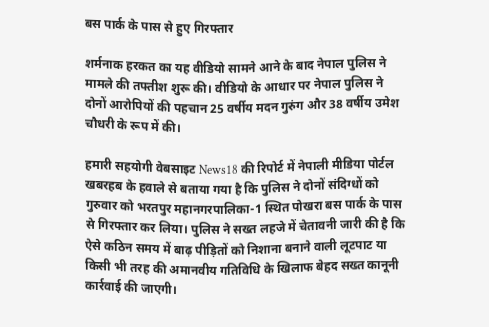बस पार्क के पास से हुए गिरफ्तार

शर्मनाक हरकत का यह वीडियो सामने आने के बाद नेपाल पुलिस ने मामले की तफ्तीश शुरू की। वीडियो के आधार पर नेपाल पुलिस ने दोनों आरोपियों की पहचान 25 वर्षीय मदन गुरुंग और 38 वर्षीय उमेश चौधरी के रूप में की।

हमारी सहयोगी वेबसाइट News18 की रिपोर्ट में नेपाली मीडिया पोर्टल खबरहब के हवाले से बताया गया है कि पुलिस ने दोनों संदिग्धों को गुरुवार को भरतपुर महानगरपालिका-1 स्थित पोखरा बस पार्क के पास से गिरफ्तार कर लिया। पुलिस ने सख्त लहजे में चेतावनी जारी की है कि ऐसे कठिन समय में बाढ़ पीड़ितों को निशाना बनाने वाली लूटपाट या किसी भी तरह की अमानवीय गतिविधि के खिलाफ बेहद सख्त कानूनी कार्रवाई की जाएगी।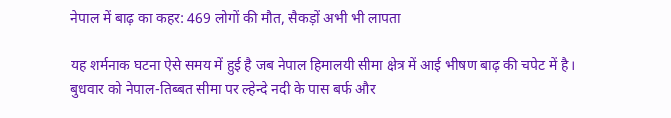नेपाल में बाढ़ का कहर: 469 लोगों की मौत, सैकड़ों अभी भी लापता

यह शर्मनाक घटना ऐसे समय में हुई है जब नेपाल हिमालयी सीमा क्षेत्र में आई भीषण बाढ़ की चपेट में है। बुधवार को नेपाल-तिब्बत सीमा पर ल्हेन्दे नदी के पास बर्फ और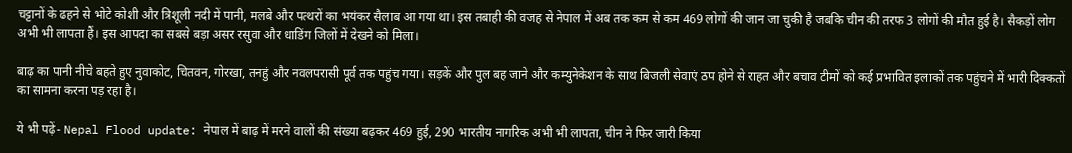चट्टानों के ढहने से भोटे कोशी और त्रिशूली नदी में पानी, मलबे और पत्थरों का भयंकर सैलाब आ गया था। इस तबाही की वजह से नेपाल में अब तक कम से कम 469 लोगों की जान जा चुकी है जबकि चीन की तरफ 3 लोगों की मौत हुई है। सैकड़ों लोग अभी भी लापता हैं। इस आपदा का सबसे बड़ा असर रसुवा और धाडिंग जिलों में देखने को मिला।

बाढ़ का पानी नीचे बहते हुए नुवाकोट, चितवन, गोरखा, तनहुं और नवलपरासी पूर्व तक पहुंच गया। सड़कें और पुल बह जाने और कम्युनेकेशन के साथ बिजली सेवाएं ठप होने से राहत और बचाव टीमों को कई प्रभावित इलाकों तक पहुंचने में भारी दिक्कतों का सामना करना पड़ रहा है।

ये भी पढ़ें- Nepal Flood update: नेपाल में बाढ़ में मरने वालों की संख्या बढ़कर 469 हुई, 290 भारतीय नागरिक अभी भी लापता, चीन ने फिर जारी किया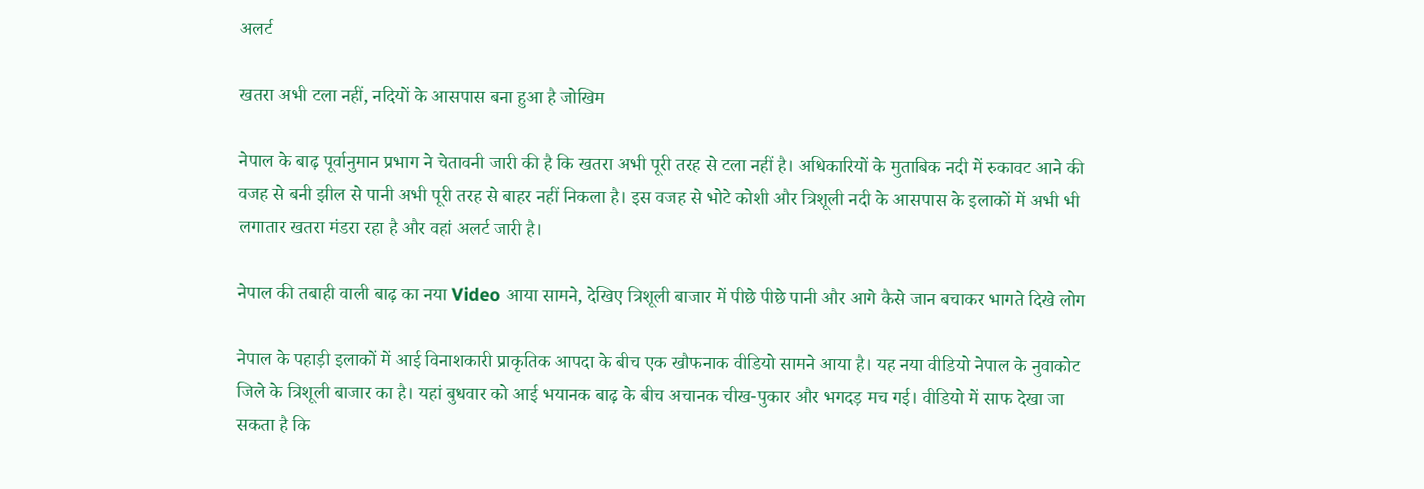अलर्ट

खतरा अभी टला नहीं, नदियों के आसपास बना हुआ है जोखिम

नेपाल के बाढ़ पूर्वानुमान प्रभाग ने चेतावनी जारी की है कि खतरा अभी पूरी तरह से टला नहीं है। अधिकारियों के मुताबिक नदी में रुकावट आने की वजह से बनी झील से पानी अभी पूरी तरह से बाहर नहीं निकला है। इस वजह से भोटे कोशी और त्रिशूली नदी के आसपास के इलाकों में अभी भी लगातार खतरा मंडरा रहा है और वहां अलर्ट जारी है।

नेपाल की तबाही वाली बाढ़ का नया Video आया सामने, देखिए त्रिशूली बाजार में पीछे पीछे पानी और आगे कैसे जान बचाकर भागते दिखे लोग

नेपाल के पहाड़ी इलाकों में आई विनाशकारी प्राकृतिक आपदा के बीच एक खौफनाक वीडियो सामने आया है। यह नया वीडियो नेपाल के नुवाकोट जिले के त्रिशूली बाजार का है। यहां बुधवार को आई भयानक बाढ़ के बीच अचानक चीख-पुकार और भगदड़ मच गई। वीडियो में साफ देखा जा सकता है कि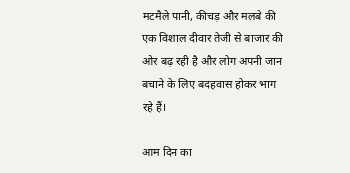मटमैले पानी, कीचड़ और मलबे की एक विशाल दीवार तेजी से बाजार की ओर बढ़ रही है और लोग अपनी जान बचाने के लिए बदहवास होकर भाग रहे हैं।

आम दिन का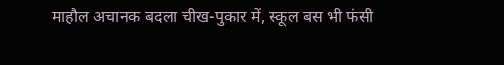माहौल अचानक बदला चीख-पुकार में, स्कूल बस भी फंसी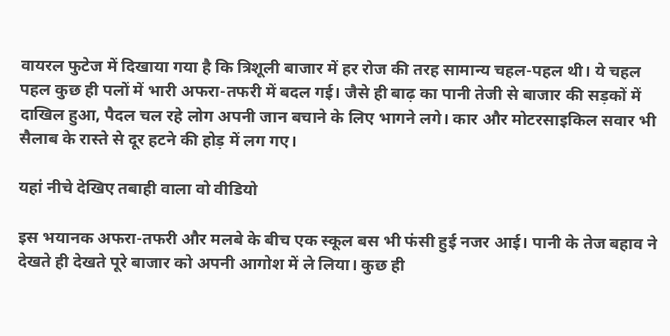वायरल फुटेज में दिखाया गया है कि त्रिशूली बाजार में हर रोज की तरह सामान्य चहल-पहल थी। ये चहल पहल कुछ ही पलों में भारी अफरा-तफरी में बदल गई। जैसे ही बाढ़ का पानी तेजी से बाजार की सड़कों में दाखिल हुआ, पैदल चल रहे लोग अपनी जान बचाने के लिए भागने लगे। कार और मोटरसाइकिल सवार भी सैलाब के रास्ते से दूर हटने की होड़ में लग गए।

यहां नीचे देखिए तबाही वाला वो वीडियो

इस भयानक अफरा-तफरी और मलबे के बीच एक स्कूल बस भी फंसी हुई नजर आई। पानी के तेज बहाव ने देखते ही देखते पूरे बाजार को अपनी आगोश में ले लिया। कुछ ही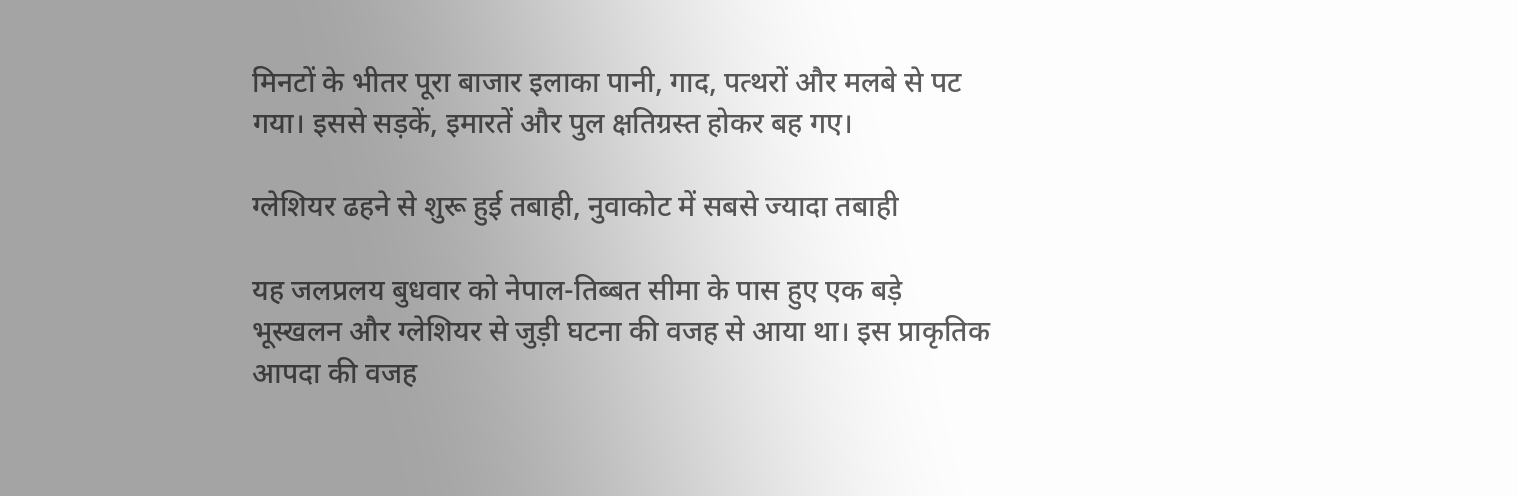मिनटों के भीतर पूरा बाजार इलाका पानी, गाद, पत्थरों और मलबे से पट गया। इससे सड़कें, इमारतें और पुल क्षतिग्रस्त होकर बह गए।

ग्लेशियर ढहने से शुरू हुई तबाही, नुवाकोट में सबसे ज्यादा तबाही

यह जलप्रलय बुधवार को नेपाल-तिब्बत सीमा के पास हुए एक बड़े भूस्खलन और ग्लेशियर से जुड़ी घटना की वजह से आया था। इस प्राकृतिक आपदा की वजह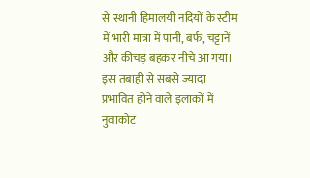से स्थानी हिमालयी नदियों के स्टीम में भारी मात्रा में पानी, बर्फ, चट्टानें और कीचड़ बहकर नीचे आ गया। इस तबाही से सबसे ज्यादा प्रभावित होने वाले इलाकों में नुवाकोट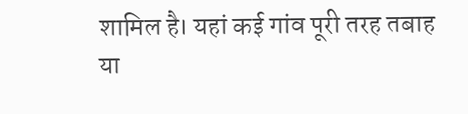शामिल है। यहां कई गांव पूरी तरह तबाह या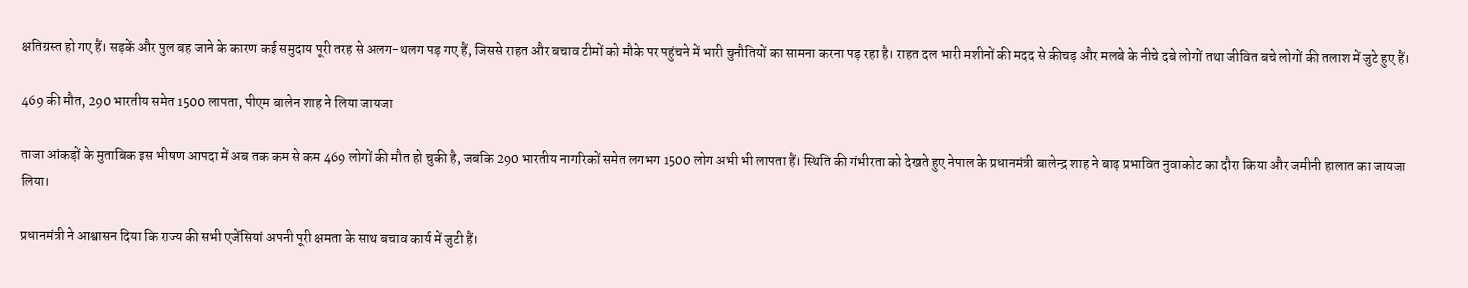क्षतिग्रस्त हो गए हैं। सड़कें और पुल बह जाने के कारण कई समुदाय पूरी तरह से अलग-थलग पड़ गए हैं, जिससे राहत और बचाव टीमों को मौके पर पहुंचने में भारी चुनौतियों का सामना करना पड़ रहा है। राहत दल भारी मशीनों की मदद से कीचड़ और मलबे के नीचे दबे लोगों तथा जीवित बचे लोगों की तलाश में जुटे हुए हैं।

469 की मौत, 290 भारतीय समेत 1500 लापता, पीएम बालेन शाह ने लिया जायजा

ताजा आंकड़ों के मुताबिक इस भीषण आपदा में अब तक कम से कम 469 लोगों की मौत हो चुकी है, जबकि 290 भारतीय नागरिकों समेत लगभग 1500 लोग अभी भी लापता हैं। स्थिति की गंभीरता को देखते हुए नेपाल के प्रधानमंत्री बालेन्द्र शाह ने बाढ़ प्रभावित नुवाकोट का दौरा किया और जमीनी हालात का जायजा लिया।

प्रधानमंत्री ने आश्वासन दिया कि राज्य की सभी एजेंसियां अपनी पूरी क्षमता के साथ बचाव कार्य में जुटी हैं।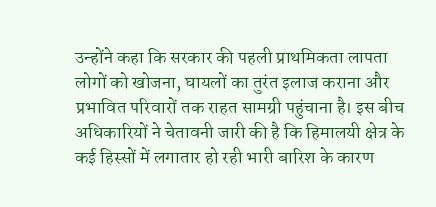उन्होंने कहा कि सरकार की पहली प्राथमिकता लापता लोगों को खोजना, घायलों का तुरंत इलाज कराना और प्रभावित परिवारों तक राहत सामग्री पहुंचाना है। इस बीच अधिकारियों ने चेतावनी जारी की है कि हिमालयी क्षेत्र के कई हिस्सों में लगातार हो रही भारी बारिश के कारण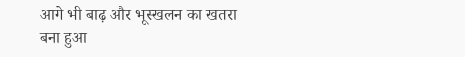आगे भी बाढ़ और भूस्खलन का खतरा बना हुआ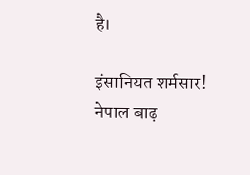है।

इंसानियत शर्मसार! नेपाल बाढ़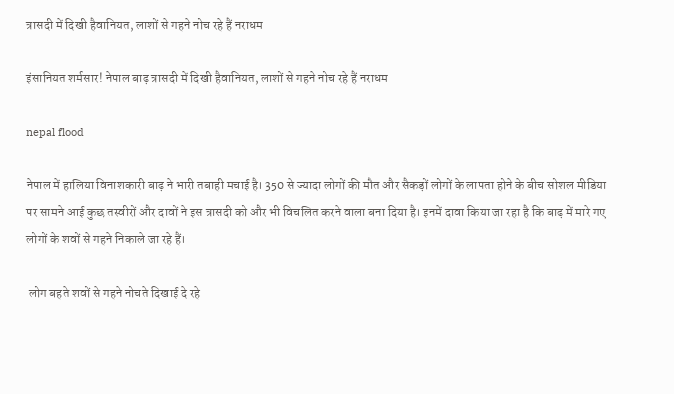त्रासदी में दिखी हैवानियत, लाशों से गहने नोच रहे हैं नराधम

इंसानियत शर्मसार! नेपाल बाढ़ त्रासदी में दिखी हैवानियत, लाशों से गहने नोच रहे हैं नराधम

nepal flood

नेपाल में हालिया विनाशकारी बाढ़ ने भारी तबाही मचाई है। 350 से ज्यादा लोगों की मौत और सैकड़ों लोगों के लापता होने के बीच सोशल मीडिया पर सामने आई कुछ तस्वीरों और दावों ने इस त्रासदी को और भी विचलित करने वाला बना दिया है। इनमें दावा किया जा रहा है कि बाढ़ में मारे गए लोगों के शवों से गहने निकाले जा रहे हैं।

 लोग बहते शवों से गहने नोचते दिखाई दे रहे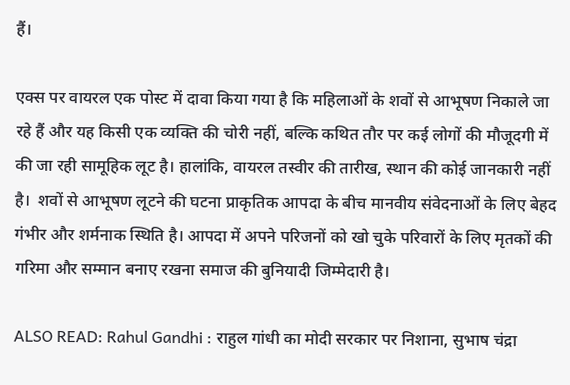हैं।

एक्स पर वायरल एक पोस्ट में दावा किया गया है कि महिलाओं के शवों से आभूषण निकाले जा रहे हैं और यह किसी एक व्यक्ति की चोरी नहीं, बल्कि कथित तौर पर कई लोगों की मौजूदगी में की जा रही सामूहिक लूट है। हालांकि, वायरल तस्वीर की तारीख, स्थान की कोई जानकारी नहीं है।  शवों से आभूषण लूटने की घटना प्राकृतिक आपदा के बीच मानवीय संवेदनाओं के लिए बेहद गंभीर और शर्मनाक स्थिति है। आपदा में अपने परिजनों को खो चुके परिवारों के लिए मृतकों की गरिमा और सम्मान बनाए रखना समाज की बुनियादी जिम्मेदारी है।

ALSO READ: Rahul Gandhi : राहुल गांधी का मोदी सरकार पर निशाना, सुभाष चंद्रा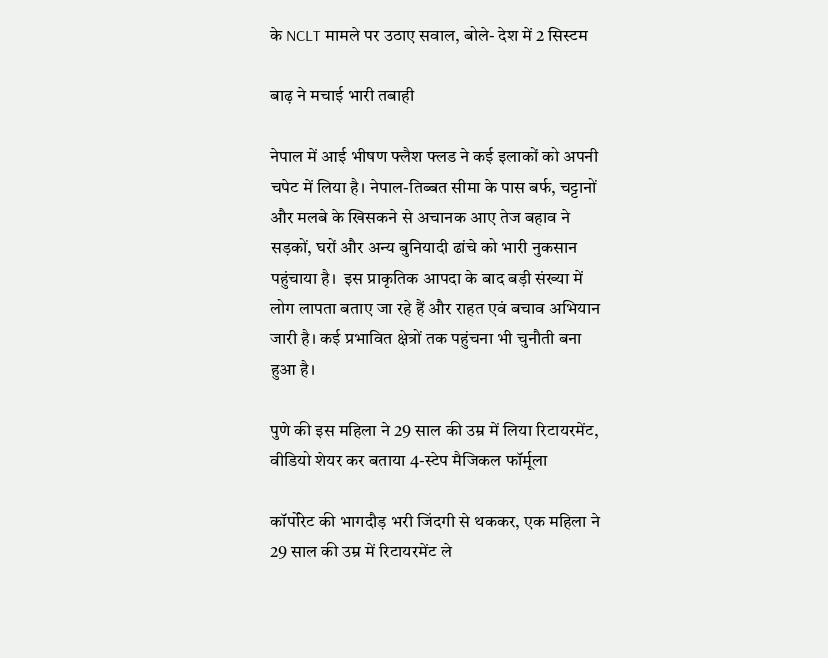के NCLT मामले पर उठाए सवाल, बोले- देश में 2 सिस्टम

बाढ़ ने मचाई भारी तबाही

नेपाल में आई भीषण फ्लैश फ्लड ने कई इलाकों को अपनी चपेट में लिया है। नेपाल-तिब्बत सीमा के पास बर्फ, चट्टानों और मलबे के खिसकने से अचानक आए तेज बहाव ने सड़कों, घरों और अन्य बुनियादी ढांचे को भारी नुकसान पहुंचाया है।  इस प्राकृतिक आपदा के बाद बड़ी संख्या में लोग लापता बताए जा रहे हैं और राहत एवं बचाव अभियान जारी है। कई प्रभावित क्षेत्रों तक पहुंचना भी चुनौती बना हुआ है।

पुणे की इस महिला ने 29 साल की उम्र में लिया रिटायरमेंट, वीडियो शेयर कर बताया 4-स्टेप मैजिकल फॉर्मूला

कॉर्पोरेट की भागदौड़ भरी जिंदगी से थककर, एक महिला ने 29 साल की उम्र में रिटायरमेंट ले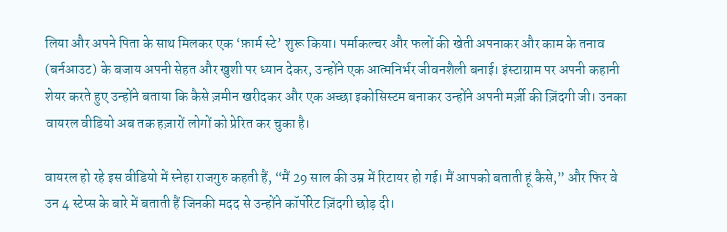लिया और अपने पिता के साथ मिलकर एक ‘फ़ार्म स्टे’ शुरू किया। पर्माकल्चर और फलों की खेती अपनाकर और काम के तनाव (बर्नआउट) के बजाय अपनी सेहत और खुशी पर ध्यान देकर, उन्होंने एक आत्मनिर्भर जीवनशैली बनाई। इंस्टाग्राम पर अपनी कहानी शेयर करते हुए उन्होंने बताया कि कैसे ज़मीन खरीदकर और एक अच्छा इकोसिस्टम बनाकर उन्होंने अपनी मर्ज़ी की ज़िंदगी जी। उनका वायरल वीडियो अब तक हज़ारों लोगों को प्रेरित कर चुका है।

वायरल हो रहे इस वीडियो में स्नेहा राजगुरु कहती हैं, “मैं 29 साल की उम्र में रिटायर हो गई। मैं आपको बताती हूं कैसे,” और फिर वे उन 4 स्टेप्स के बारे में बताती हैं जिनकी मदद से उन्होंने कॉर्पोरेट ज़िंदगी छोड़ दी।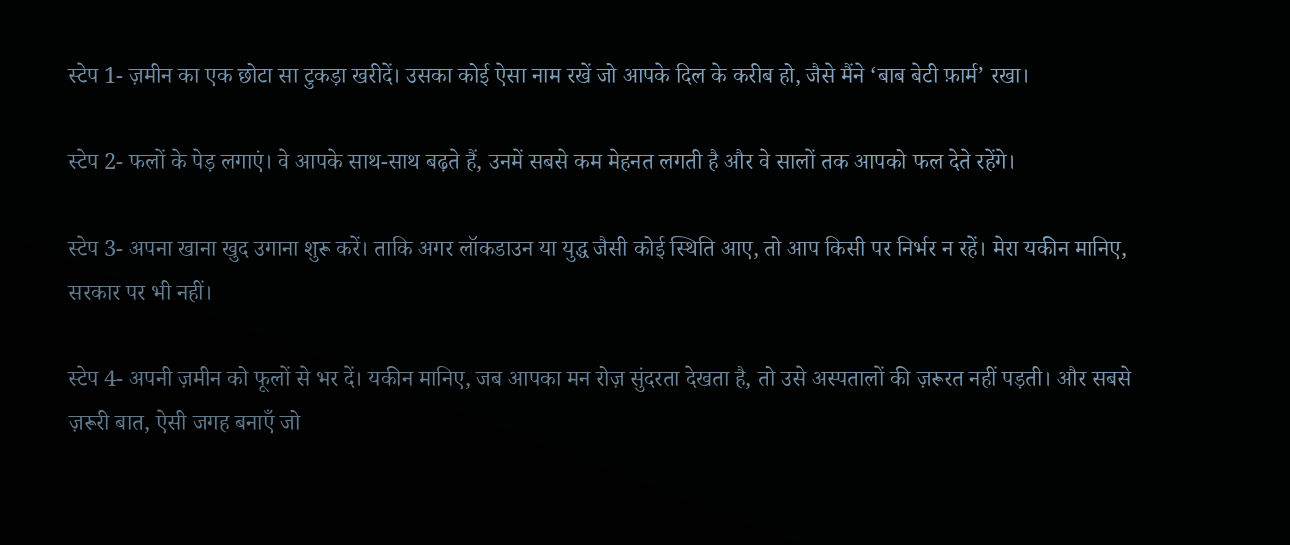स्टेप 1- ज़मीन का एक छोटा सा टुकड़ा खरीदें। उसका कोई ऐसा नाम रखें जो आपके दिल के करीब हो, जैसे मैंने ‘बाब बेटी फ़ार्म’ रखा।

स्टेप 2- फलों के पेड़ लगाएं। वे आपके साथ-साथ बढ़ते हैं, उनमें सबसे कम मेहनत लगती है और वे सालों तक आपको फल देते रहेंगे।

स्टेप 3- अपना खाना खुद उगाना शुरू करें। ताकि अगर लॉकडाउन या युद्ध जैसी कोई स्थिति आए, तो आप किसी पर निर्भर न रहें। मेरा यकीन मानिए, सरकार पर भी नहीं।

स्टेप 4- अपनी ज़मीन को फूलों से भर दें। यकीन मानिए, जब आपका मन रोज़ सुंदरता देखता है, तो उसे अस्पतालों की ज़रूरत नहीं पड़ती। और सबसे ज़रूरी बात, ऐसी जगह बनाएँ जो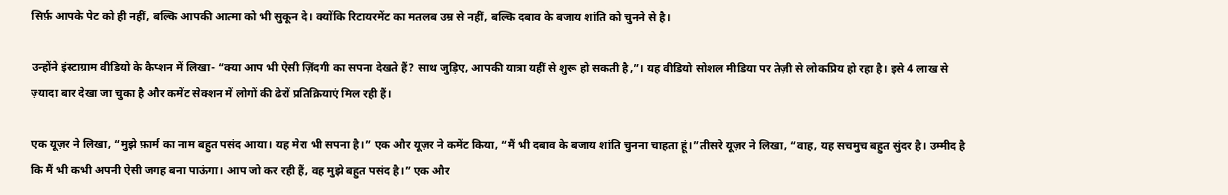सिर्फ़ आपके पेट को ही नहीं, बल्कि आपकी आत्मा को भी सुकून दे। क्योंकि रिटायरमेंट का मतलब उम्र से नहीं, बल्कि दबाव के बजाय शांति को चुनने से है।

उन्होंने इंस्टाग्राम वीडियो के कैप्शन में लिखा- “क्या आप भी ऐसी ज़िंदगी का सपना देखते हैं? साथ जुड़िए, आपकी यात्रा यहीं से शुरू हो सकती है,”। यह वीडियो सोशल मीडिया पर तेज़ी से लोकप्रिय हो रहा है। इसे 4 लाख से ज़्यादा बार देखा जा चुका है और कमेंट सेक्शन में लोगों की ढेरों प्रतिक्रियाएं मिल रही हैं।

एक यूज़र ने लिखा, “मुझे फ़ार्म का नाम बहुत पसंद आया। यह मेरा भी सपना है।” एक और यूज़र ने कमेंट किया, “मैं भी दबाव के बजाय शांति चुनना चाहता हूं।”तीसरे यूज़र ने लिखा, “वाह, यह सचमुच बहुत सुंदर है। उम्मीद है कि मैं भी कभी अपनी ऐसी जगह बना पाऊंगा। आप जो कर रही हैं, वह मुझे बहुत पसंद है।” एक और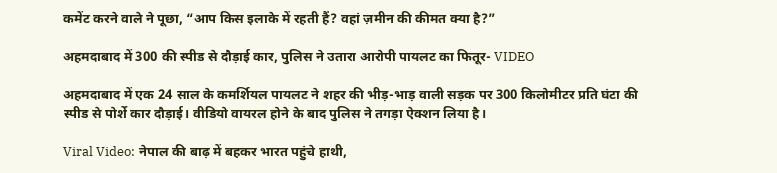कमेंट करने वाले ने पूछा, “आप किस इलाके में रहती हैं? वहां ज़मीन की कीमत क्या है?”

अहमदाबाद में 300 की स्पीड से दौड़ाई कार, पुलिस ने उतारा आरोपी पायलट का फितूर- VIDEO

अहमदाबाद में एक 24 साल के कमर्शियल पायलट ने शहर की भीड़-भाड़ वाली सड़क पर 300 किलोमीटर प्रति घंटा की स्पीड से पोर्शे कार दौड़ाई। वीडियो वायरल होने के बाद पुलिस ने तगड़ा ऐक्शन लिया है।

Viral Video: नेपाल की बाढ़ में बहकर भारत पहुंचे हाथी,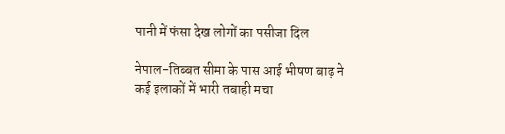पानी में फंसा देख लोगों का पसीजा दिल

नेपाल-तिब्बत सीमा के पास आई भीषण बाढ़ ने कई इलाकों में भारी तबाही मचा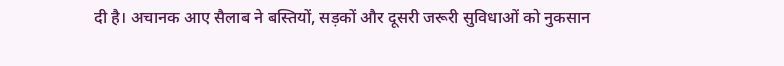दी है। अचानक आए सैलाब ने बस्तियों, सड़कों और दूसरी जरूरी सुविधाओं को नुकसान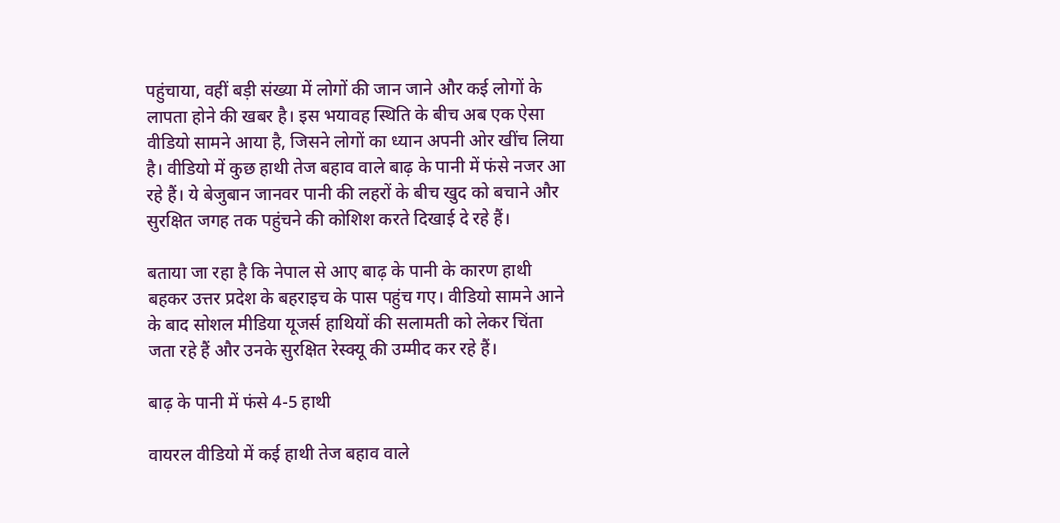पहुंचाया, वहीं बड़ी संख्या में लोगों की जान जाने और कई लोगों के लापता होने की खबर है। इस भयावह स्थिति के बीच अब एक ऐसा वीडियो सामने आया है, जिसने लोगों का ध्यान अपनी ओर खींच लिया है। वीडियो में कुछ हाथी तेज बहाव वाले बाढ़ के पानी में फंसे नजर आ रहे हैं। ये बेजुबान जानवर पानी की लहरों के बीच खुद को बचाने और सुरक्षित जगह तक पहुंचने की कोशिश करते दिखाई दे रहे हैं।

बताया जा रहा है कि नेपाल से आए बाढ़ के पानी के कारण हाथी बहकर उत्तर प्रदेश के बहराइच के पास पहुंच गए। वीडियो सामने आने के बाद सोशल मीडिया यूजर्स हाथियों की सलामती को लेकर चिंता जता रहे हैं और उनके सुरक्षित रेस्क्यू की उम्मीद कर रहे हैं।

बाढ़ के पानी में फंसे 4-5 हाथी

वायरल वीडियो में कई हाथी तेज बहाव वाले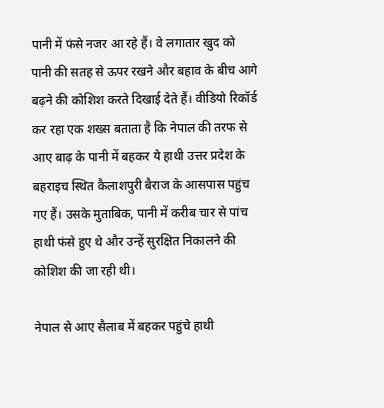पानी में फंसे नजर आ रहे हैं। वे लगातार खुद को पानी की सतह से ऊपर रखने और बहाव के बीच आगे बढ़ने की कोशिश करते दिखाई देते हैं। वीडियो रिकॉर्ड कर रहा एक शख्स बताता है कि नेपाल की तरफ से आए बाढ़ के पानी में बहकर ये हाथी उत्तर प्रदेश के बहराइच स्थित कैलाशपुरी बैराज के आसपास पहुंच गए हैं। उसके मुताबिक, पानी में करीब चार से पांच हाथी फंसे हुए थे और उन्हें सुरक्षित निकालने की कोशिश की जा रही थी।

नेपाल से आए सैलाब में बहकर पहुंचे हाथी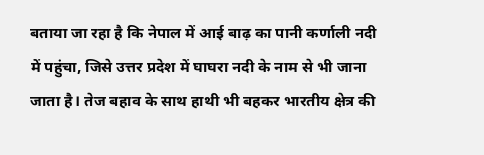बताया जा रहा है कि नेपाल में आई बाढ़ का पानी कर्णाली नदी में पहुंचा, जिसे उत्तर प्रदेश में घाघरा नदी के नाम से भी जाना जाता है। तेज बहाव के साथ हाथी भी बहकर भारतीय क्षेत्र की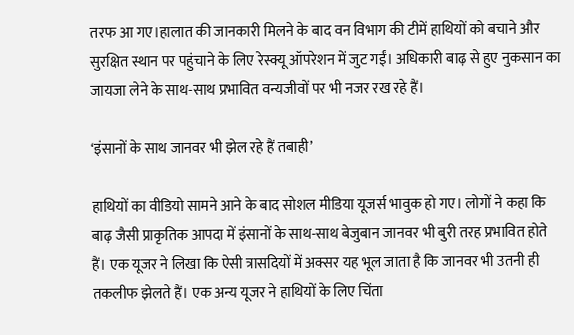तरफ आ गए।हालात की जानकारी मिलने के बाद वन विभाग की टीमें हाथियों को बचाने और सुरक्षित स्थान पर पहुंचाने के लिए रेस्क्यू ऑपरेशन में जुट गईं। अधिकारी बाढ़ से हुए नुकसान का जायजा लेने के साथ-साथ प्रभावित वन्यजीवों पर भी नजर रख रहे हैं।

‘इंसानों के साथ जानवर भी झेल रहे हैं तबाही’

हाथियों का वीडियो सामने आने के बाद सोशल मीडिया यूजर्स भावुक हो गए। लोगों ने कहा कि बाढ़ जैसी प्राकृतिक आपदा में इंसानों के साथ-साथ बेजुबान जानवर भी बुरी तरह प्रभावित होते हैं। एक यूजर ने लिखा कि ऐसी त्रासदियों में अक्सर यह भूल जाता है कि जानवर भी उतनी ही तकलीफ झेलते हैं। एक अन्य यूजर ने हाथियों के लिए चिंता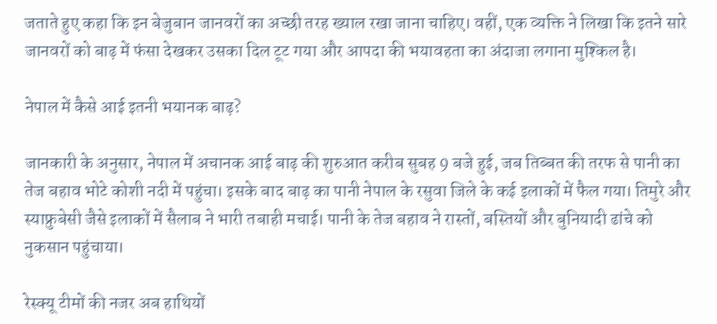जताते हुए कहा कि इन बेजुबान जानवरों का अच्छी तरह ख्याल रखा जाना चाहिए। वहीं, एक व्यक्ति ने लिखा कि इतने सारे जानवरों को बाढ़ में फंसा देखकर उसका दिल टूट गया और आपदा की भयावहता का अंदाजा लगाना मुश्किल है।

नेपाल में कैसे आई इतनी भयानक बाढ़?

जानकारी के अनुसार, नेपाल में अचानक आई बाढ़ की शुरुआत करीब सुबह 9 बजे हुई, जब तिब्बत की तरफ से पानी का तेज बहाव भोटे कोशी नदी में पहुंचा। इसके बाद बाढ़ का पानी नेपाल के रसुवा जिले के कई इलाकों में फैल गया। तिमुरे और स्याफ्रुबेसी जैसे इलाकों में सैलाब ने भारी तबाही मचाई। पानी के तेज बहाव ने रास्तों, बस्तियों और बुनियादी ढांचे को नुकसान पहुंचाया।

रेस्क्यू टीमों की नजर अब हाथियों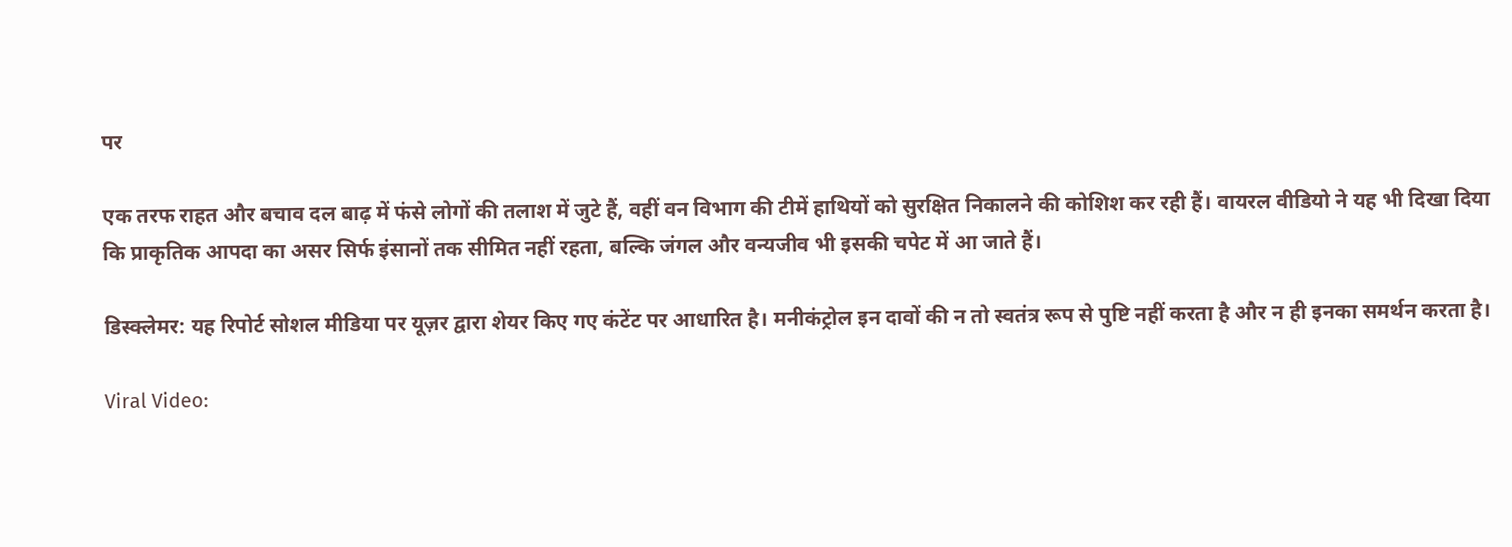पर

एक तरफ राहत और बचाव दल बाढ़ में फंसे लोगों की तलाश में जुटे हैं, वहीं वन विभाग की टीमें हाथियों को सुरक्षित निकालने की कोशिश कर रही हैं। वायरल वीडियो ने यह भी दिखा दिया कि प्राकृतिक आपदा का असर सिर्फ इंसानों तक सीमित नहीं रहता, बल्कि जंगल और वन्यजीव भी इसकी चपेट में आ जाते हैं।

डिस्क्लेमर: यह रिपोर्ट सोशल मीडिया पर यूज़र द्वारा शेयर किए गए कंटेंट पर आधारित है। मनीकंट्रोल इन दावों की न तो स्वतंत्र रूप से पुष्टि नहीं करता है और न ही इनका समर्थन करता है।

Viral Video: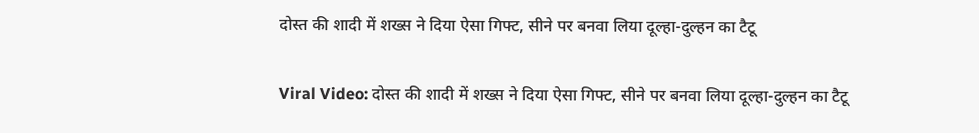दोस्त की शादी में शख्स ने दिया ऐसा गिफ्ट, सीने पर बनवा लिया दूल्हा-दुल्हन का टैटू

Viral Video: दोस्त की शादी में शख्स ने दिया ऐसा गिफ्ट, सीने पर बनवा लिया दूल्हा-दुल्हन का टैटू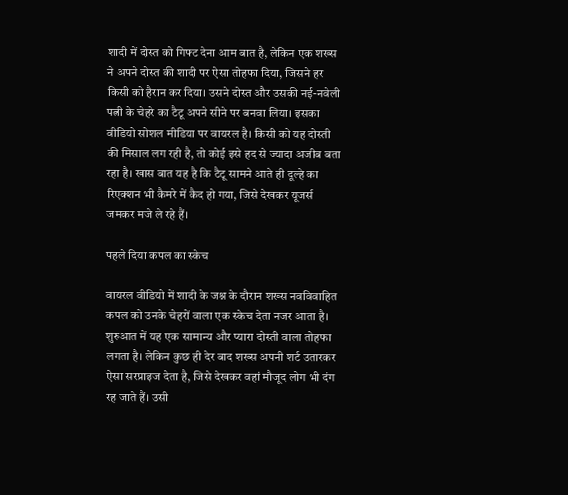शादी में दोस्त को गिफ्ट देना आम बात है, लेकिन एक शख्स ने अपने दोस्त की शादी पर ऐसा तोहफा दिया, जिसने हर किसी को हैरान कर दिया। उसने दोस्त और उसकी नई-नवेली पत्नी के चेहरे का टैटू अपने सीने पर बनवा लिया। इसका वीडियो सोशल मीडिया पर वायरल है। किसी को यह दोस्ती की मिसाल लग रही है, तो कोई इसे हद से ज्यादा अजीब बता रहा है। खास बात यह है कि टैटू सामने आते ही दूल्हे का रिएक्शन भी कैमरे में कैद हो गया, जिसे देखकर यूजर्स जमकर मजे ले रहे हैं।

पहले दिया कपल का स्केच

वायरल वीडियो में शादी के जश्न के दौरान शख्स नवविवाहित कपल को उनके चेहरों वाला एक स्केच देता नजर आता है। शुरुआत में यह एक सामान्य और प्यारा दोस्ती वाला तोहफा लगता है। लेकिन कुछ ही देर बाद शख्स अपनी शर्ट उतारकर ऐसा सरप्राइज देता है, जिसे देखकर वहां मौजूद लोग भी दंग रह जाते हैं। उसी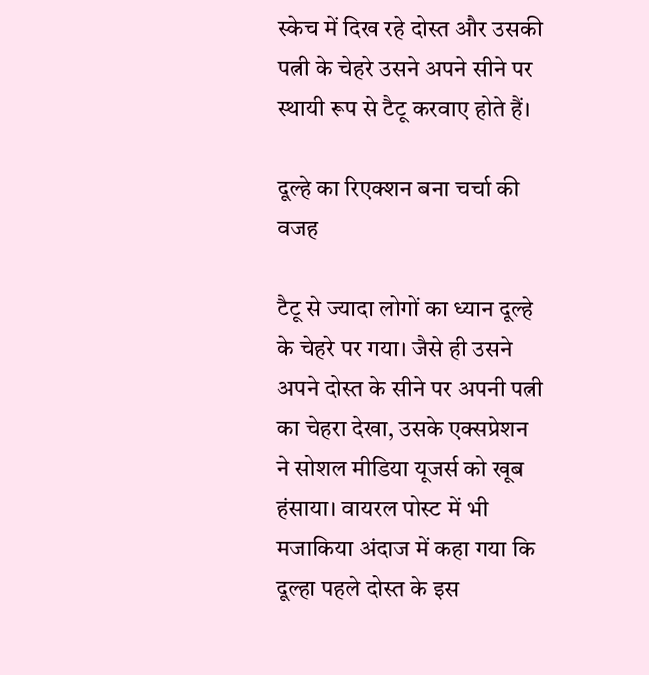स्केच में दिख रहे दोस्त और उसकी पत्नी के चेहरे उसने अपने सीने पर स्थायी रूप से टैटू करवाए होते हैं।

दूल्हे का रिएक्शन बना चर्चा की वजह

टैटू से ज्यादा लोगों का ध्यान दूल्हे के चेहरे पर गया। जैसे ही उसने अपने दोस्त के सीने पर अपनी पत्नी का चेहरा देखा, उसके एक्सप्रेशन ने सोशल मीडिया यूजर्स को खूब हंसाया। वायरल पोस्ट में भी मजाकिया अंदाज में कहा गया कि दूल्हा पहले दोस्त के इस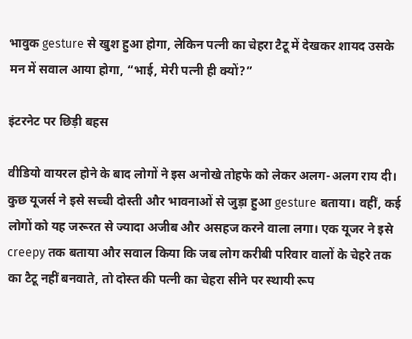भावुक gesture से खुश हुआ होगा, लेकिन पत्नी का चेहरा टैटू में देखकर शायद उसके मन में सवाल आया होगा, “भाई, मेरी पत्नी ही क्यों?”

इंटरनेट पर छिड़ी बहस

वीडियो वायरल होने के बाद लोगों ने इस अनोखे तोहफे को लेकर अलग-अलग राय दी। कुछ यूजर्स ने इसे सच्ची दोस्ती और भावनाओं से जुड़ा हुआ gesture बताया। वहीं, कई लोगों को यह जरूरत से ज्यादा अजीब और असहज करने वाला लगा। एक यूजर ने इसे creepy तक बताया और सवाल किया कि जब लोग करीबी परिवार वालों के चेहरे तक का टैटू नहीं बनवाते, तो दोस्त की पत्नी का चेहरा सीने पर स्थायी रूप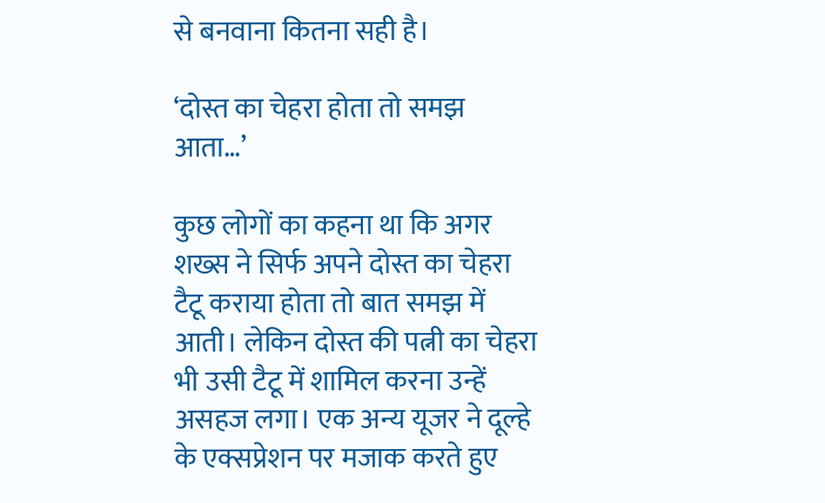से बनवाना कितना सही है।

‘दोस्त का चेहरा होता तो समझ आता…’

कुछ लोगों का कहना था कि अगर शख्स ने सिर्फ अपने दोस्त का चेहरा टैटू कराया होता तो बात समझ में आती। लेकिन दोस्त की पत्नी का चेहरा भी उसी टैटू में शामिल करना उन्हें असहज लगा। एक अन्य यूजर ने दूल्हे के एक्सप्रेशन पर मजाक करते हुए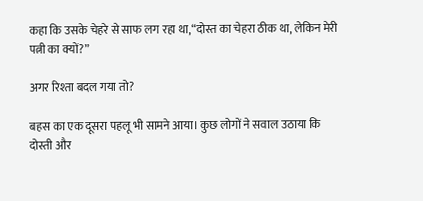कहा कि उसके चेहरे से साफ लग रहा था,“दोस्त का चेहरा ठीक था, लेकिन मेरी पत्नी का क्यों?”

अगर रिश्ता बदल गया तो?

बहस का एक दूसरा पहलू भी सामने आया। कुछ लोगों ने सवाल उठाया कि दोस्ती और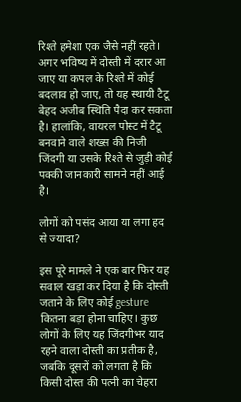रिश्ते हमेशा एक जैसे नहीं रहते। अगर भविष्य में दोस्ती में दरार आ जाए या कपल के रिश्ते में कोई बदलाव हो जाए, तो यह स्थायी टैटू बेहद अजीब स्थिति पैदा कर सकता है। हालांकि, वायरल पोस्ट में टैटू बनवाने वाले शख्स की निजी जिंदगी या उसके रिश्ते से जुड़ी कोई पक्की जानकारी सामने नहीं आई है।

लोगों को पसंद आया या लगा हद से ज्यादा?

इस पूरे मामले ने एक बार फिर यह सवाल खड़ा कर दिया है कि दोस्ती जताने के लिए कोई gesture कितना बड़ा होना चाहिए। कुछ लोगों के लिए यह जिंदगीभर याद रहने वाला दोस्ती का प्रतीक है, जबकि दूसरों को लगता है कि किसी दोस्त की पत्नी का चेहरा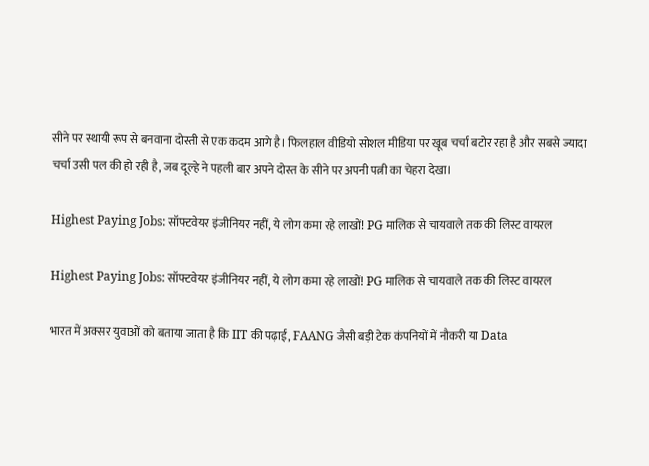सीने पर स्थायी रूप से बनवाना दोस्ती से एक कदम आगे है। फिलहाल वीडियो सोशल मीडिया पर खूब चर्चा बटोर रहा है और सबसे ज्यादा चर्चा उसी पल की हो रही है, जब दूल्हे ने पहली बार अपने दोस्त के सीने पर अपनी पत्नी का चेहरा देखा।

Highest Paying Jobs: सॉफ्टवेयर इंजीनियर नहीं, ये लोग कमा रहे लाखों! PG मालिक से चायवाले तक की लिस्ट वायरल

Highest Paying Jobs: सॉफ्टवेयर इंजीनियर नहीं, ये लोग कमा रहे लाखों! PG मालिक से चायवाले तक की लिस्ट वायरल

भारत में अक्सर युवाओं को बताया जाता है कि IIT की पढ़ाई, FAANG जैसी बड़ी टेक कंपनियों में नौकरी या Data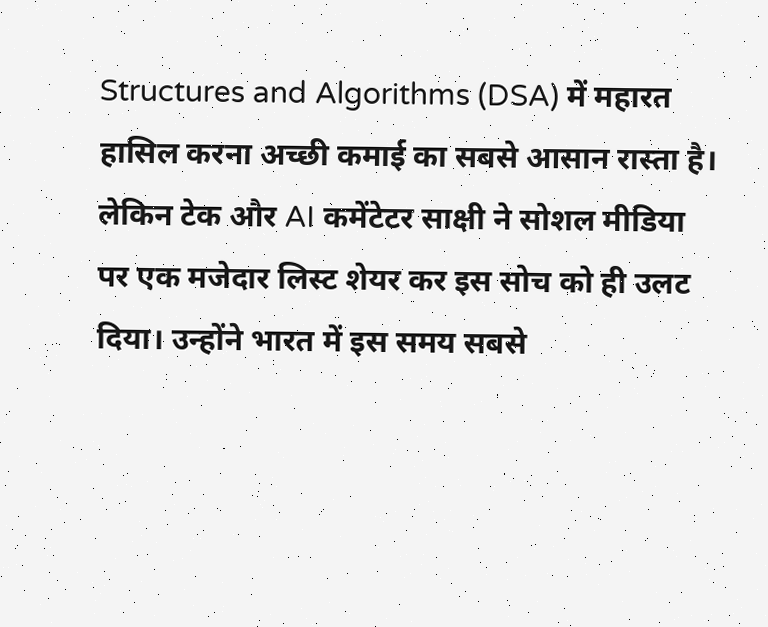Structures and Algorithms (DSA) में महारत हासिल करना अच्छी कमाई का सबसे आसान रास्ता है। लेकिन टेक और AI कमेंटेटर साक्षी ने सोशल मीडिया पर एक मजेदार लिस्ट शेयर कर इस सोच को ही उलट दिया। उन्होंने भारत में इस समय सबसे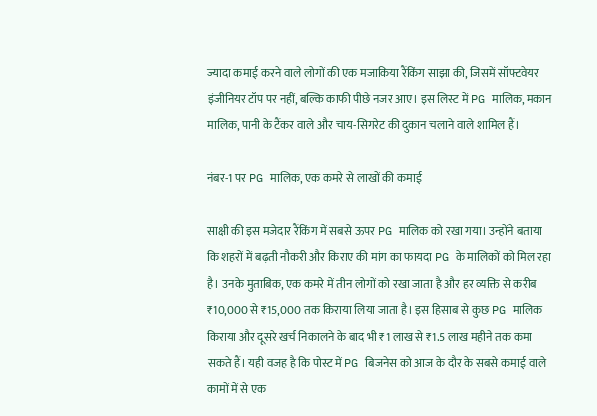ज्यादा कमाई करने वाले लोगों की एक मजाकिया रैंकिंग साझा की, जिसमें सॉफ्टवेयर इंजीनियर टॉप पर नहीं, बल्कि काफी पीछे नजर आए। इस लिस्ट में PG मालिक, मकान मालिक, पानी के टैंकर वाले और चाय-सिगरेट की दुकान चलाने वाले शामिल हैं।

नंबर-1 पर PG मालिक, एक कमरे से लाखों की कमाई

साक्षी की इस मजेदार रैंकिंग में सबसे ऊपर PG मालिक को रखा गया। उन्होंने बताया कि शहरों में बढ़ती नौकरी और किराए की मांग का फायदा PG के मालिकों को मिल रहा है। उनके मुताबिक, एक कमरे में तीन लोगों को रखा जाता है और हर व्यक्ति से करीब ₹10,000 से ₹15,000 तक किराया लिया जाता है। इस हिसाब से कुछ PG मालिक किराया और दूसरे खर्च निकालने के बाद भी ₹1 लाख से ₹1.5 लाख महीने तक कमा सकते हैं। यही वजह है कि पोस्ट में PG बिजनेस को आज के दौर के सबसे कमाई वाले कामों में से एक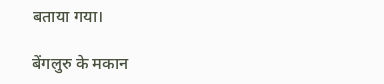बताया गया।

बेंगलुरु के मकान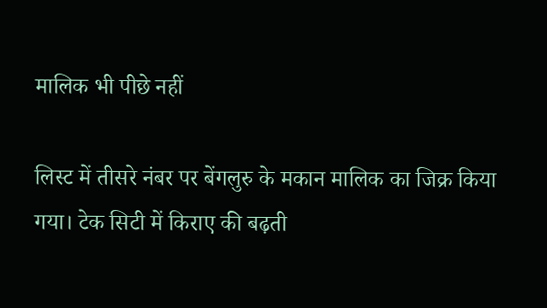मालिक भी पीछे नहीं

लिस्ट में तीसरे नंबर पर बेंगलुरु के मकान मालिक का जिक्र किया गया। टेक सिटी में किराए की बढ़ती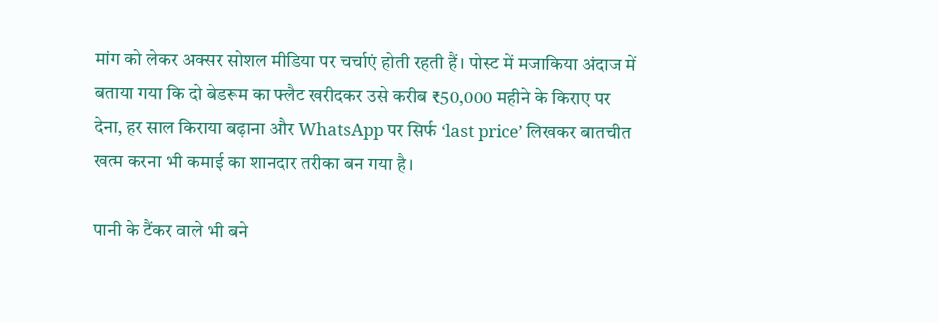मांग को लेकर अक्सर सोशल मीडिया पर चर्चाएं होती रहती हैं। पोस्ट में मजाकिया अंदाज में बताया गया कि दो बेडरूम का फ्लैट खरीदकर उसे करीब ₹50,000 महीने के किराए पर देना, हर साल किराया बढ़ाना और WhatsApp पर सिर्फ ‘last price’ लिखकर बातचीत खत्म करना भी कमाई का शानदार तरीका बन गया है।

पानी के टैंकर वाले भी बने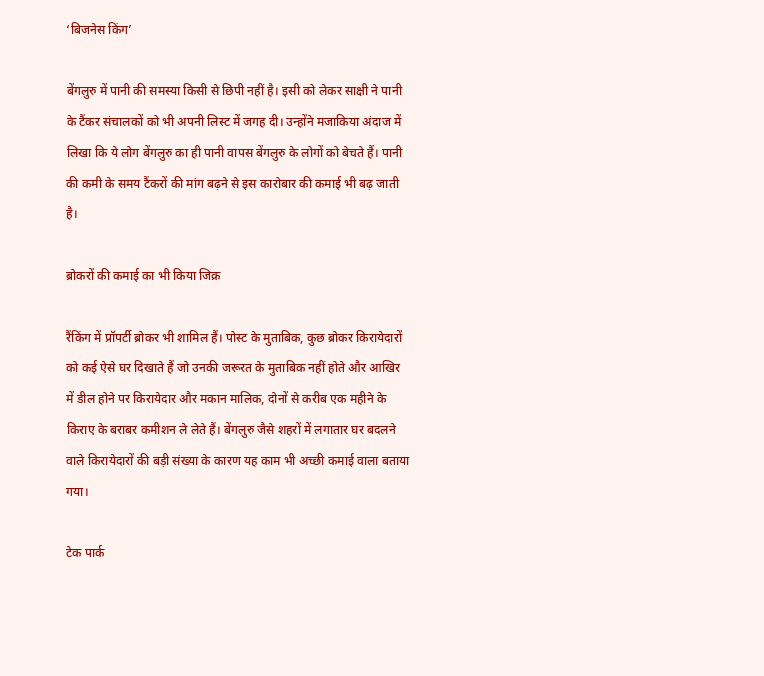‘बिजनेस किंग’

बेंगलुरु में पानी की समस्या किसी से छिपी नहीं है। इसी को लेकर साक्षी ने पानी के टैंकर संचालकों को भी अपनी लिस्ट में जगह दी। उन्होंने मजाकिया अंदाज में लिखा कि ये लोग बेंगलुरु का ही पानी वापस बेंगलुरु के लोगों को बेचते हैं। पानी की कमी के समय टैंकरों की मांग बढ़ने से इस कारोबार की कमाई भी बढ़ जाती है।

ब्रोकरों की कमाई का भी किया जिक्र

रैंकिंग में प्रॉपर्टी ब्रोकर भी शामिल हैं। पोस्ट के मुताबिक, कुछ ब्रोकर किरायेदारों को कई ऐसे घर दिखाते हैं जो उनकी जरूरत के मुताबिक नहीं होते और आखिर में डील होने पर किरायेदार और मकान मालिक, दोनों से करीब एक महीने के किराए के बराबर कमीशन ले लेते हैं। बेंगलुरु जैसे शहरों में लगातार घर बदलने वाले किरायेदारों की बड़ी संख्या के कारण यह काम भी अच्छी कमाई वाला बताया गया।

टेक पार्क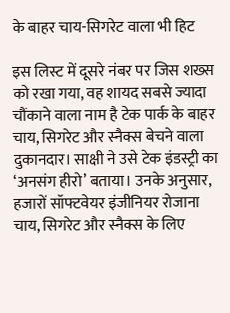के बाहर चाय-सिगरेट वाला भी हिट

इस लिस्ट में दूसरे नंबर पर जिस शख्स को रखा गया, वह शायद सबसे ज्यादा चौंकाने वाला नाम है टेक पार्क के बाहर चाय, सिगरेट और स्नैक्स बेचने वाला दुकानदार। साक्षी ने उसे टेक इंडस्ट्री का ‘अनसंग हीरो’ बताया। उनके अनुसार, हजारों सॉफ्टवेयर इंजीनियर रोजाना चाय, सिगरेट और स्नैक्स के लिए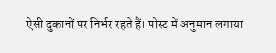ऐसी दुकानों पर निर्भर रहते हैं। पोस्ट में अनुमान लगाया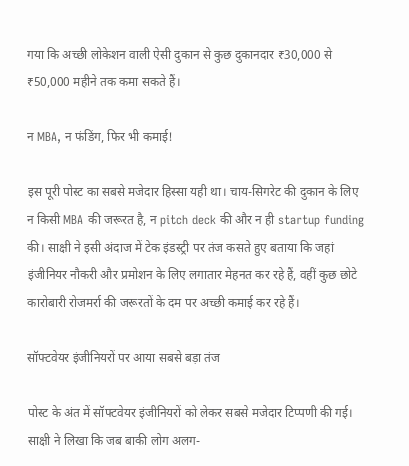गया कि अच्छी लोकेशन वाली ऐसी दुकान से कुछ दुकानदार ₹30,000 से ₹50,000 महीने तक कमा सकते हैं।

न MBA, न फंडिंग, फिर भी कमाई!

इस पूरी पोस्ट का सबसे मजेदार हिस्सा यही था। चाय-सिगरेट की दुकान के लिए न किसी MBA की जरूरत है, न pitch deck की और न ही startup funding की। साक्षी ने इसी अंदाज में टेक इंडस्ट्री पर तंज कसते हुए बताया कि जहां इंजीनियर नौकरी और प्रमोशन के लिए लगातार मेहनत कर रहे हैं, वहीं कुछ छोटे कारोबारी रोजमर्रा की जरूरतों के दम पर अच्छी कमाई कर रहे हैं।

सॉफ्टवेयर इंजीनियरों पर आया सबसे बड़ा तंज

पोस्ट के अंत में सॉफ्टवेयर इंजीनियरों को लेकर सबसे मजेदार टिप्पणी की गई। साक्षी ने लिखा कि जब बाकी लोग अलग-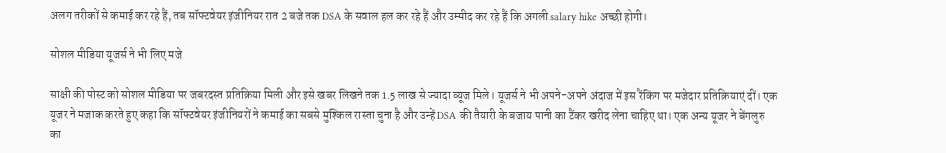अलग तरीकों से कमाई कर रहे हैं, तब सॉफ्टवेयर इंजीनियर रात 2 बजे तक DSA के सवाल हल कर रहे हैं और उम्मीद कर रहे हैं कि अगली salary hike अच्छी होगी।

सोशल मीडिया यूजर्स ने भी लिए मजे

साक्षी की पोस्ट को सोशल मीडिया पर जबरदस्त प्रतिक्रिया मिली और इसे खबर लिखने तक 1.5 लाख से ज्यादा व्यूज मिले। यूजर्स ने भी अपने-अपने अंदाज में इस रैंकिंग पर मजेदार प्रतिक्रियाएं दीं। एक यूजर ने मजाक करते हुए कहा कि सॉफ्टवेयर इंजीनियरों ने कमाई का सबसे मुश्किल रास्ता चुना है और उन्हें DSA की तैयारी के बजाय पानी का टैंकर खरीद लेना चाहिए था। एक अन्य यूजर ने बेंगलुरु का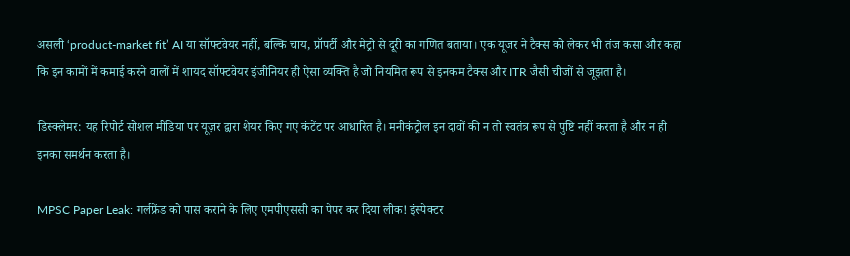असली ‘product-market fit’ AI या सॉफ्टवेयर नहीं, बल्कि चाय, प्रॉपर्टी और मेट्रो से दूरी का गणित बताया। एक यूजर ने टैक्स को लेकर भी तंज कसा और कहा कि इन कामों में कमाई करने वालों में शायद सॉफ्टवेयर इंजीनियर ही ऐसा व्यक्ति है जो नियमित रूप से इनकम टैक्स और ITR जैसी चीजों से जूझता है।

डिस्क्लेमर: यह रिपोर्ट सोशल मीडिया पर यूज़र द्वारा शेयर किए गए कंटेंट पर आधारित है। मनीकंट्रोल इन दावों की न तो स्वतंत्र रूप से पुष्टि नहीं करता है और न ही इनका समर्थन करता है।

MPSC Paper Leak: गर्लफ्रेंड को पास कराने के लिए एमपीएससी का पेपर कर दिया लीक! इंस्पेक्टर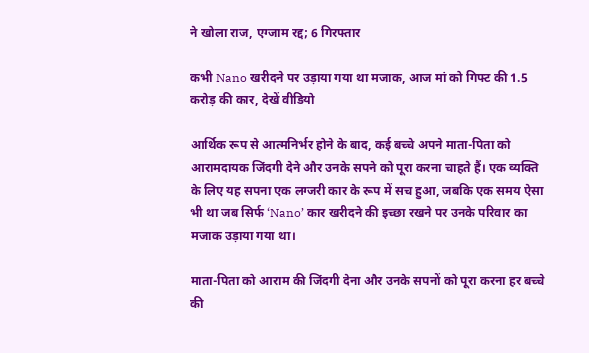ने खोला राज, एग्जाम रद्द; 6 गिरफ्तार

कभी Nano खरीदने पर उड़ाया गया था मजाक, आज मां को गिफ्ट की 1.5 करोड़ की कार, देखें वीडियो

आर्थिक रूप से आत्मनिर्भर होने के बाद, कई बच्चे अपने माता-पिता को आरामदायक जिंदगी देने और उनके सपने को पूरा करना चाहते हैं। एक व्यक्ति के लिए यह सपना एक लग्जरी कार के रूप में सच हुआ, जबकि एक समय ऐसा भी था जब सिर्फ ‘Nano’ कार खरीदने की इच्छा रखने पर उनके परिवार का मजाक उड़ाया गया था।

माता-पिता को आराम की जिंदगी देना और उनके सपनों को पूरा करना हर बच्चे की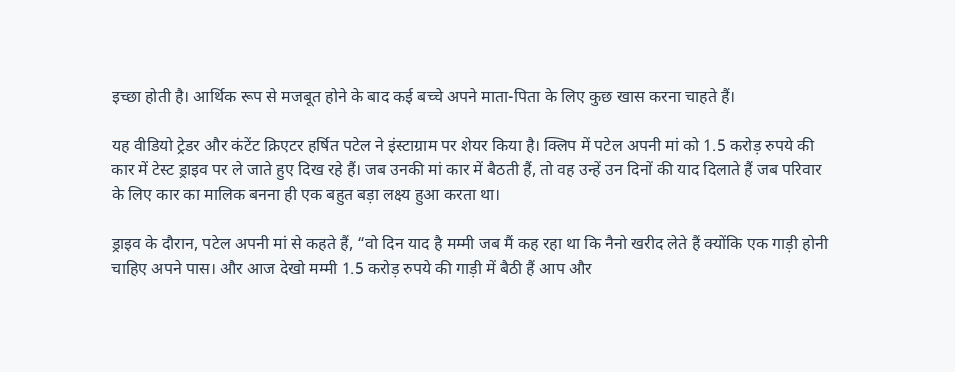इच्छा होती है। आर्थिक रूप से मजबूत होने के बाद कई बच्चे अपने माता-पिता के लिए कुछ खास करना चाहते हैं।

यह वीडियो ट्रेडर और कंटेंट क्रिएटर हर्षित पटेल ने इंस्टाग्राम पर शेयर किया है। क्लिप में पटेल अपनी मां को 1.5 करोड़ रुपये की कार में टेस्ट ड्राइव पर ले जाते हुए दिख रहे हैं। जब उनकी मां कार में बैठती हैं, तो वह उन्हें उन दिनों की याद दिलाते हैं जब परिवार के लिए कार का मालिक बनना ही एक बहुत बड़ा लक्ष्य हुआ करता था।

ड्राइव के दौरान, पटेल अपनी मां से कहते हैं, “वो दिन याद है मम्मी जब मैं कह रहा था कि नैनो खरीद लेते हैं क्योंकि एक गाड़ी होनी चाहिए अपने पास। और आज देखो मम्मी 1.5 करोड़ रुपये की गाड़ी में बैठी हैं आप और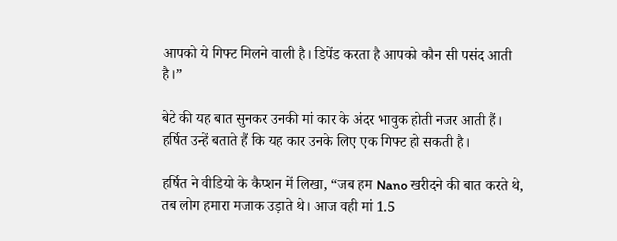आपको ये गिफ्ट मिलने वाली है। डिपेंड करता है आपको कौन सी पसंद आती है।”

बेटे की यह बात सुनकर उनकी मां कार के अंदर भावुक होती नजर आती हैं। हर्षित उन्हें बताते हैं कि यह कार उनके लिए एक गिफ्ट हो सकती है।

हर्षित ने वीडियो के कैप्शन में लिखा, “जब हम Nano खरीदने की बात करते थे, तब लोग हमारा मजाक उड़ाते थे। आज वही मां 1.5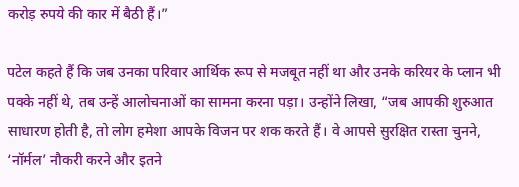करोड़ रुपये की कार में बैठी हैं।”

पटेल कहते हैं कि जब उनका परिवार आर्थिक रूप से मजबूत नहीं था और उनके करियर के प्लान भी पक्के नहीं थे, तब उन्हें आलोचनाओं का सामना करना पड़ा। उन्होंने लिखा, “जब आपकी शुरुआत साधारण होती है, तो लोग हमेशा आपके विजन पर शक करते हैं। वे आपसे सुरक्षित रास्ता चुनने, ‘नॉर्मल’ नौकरी करने और इतने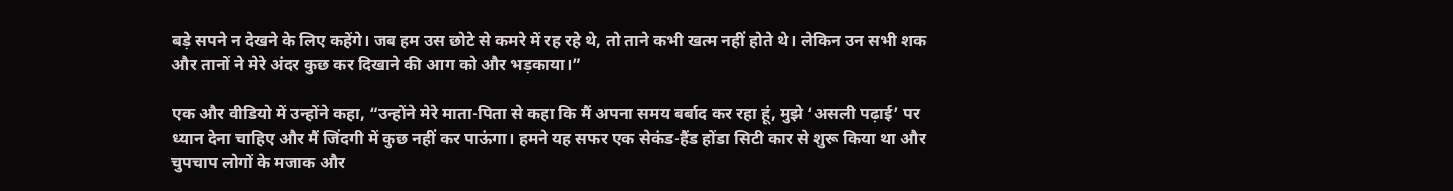बड़े सपने न देखने के लिए कहेंगे। जब हम उस छोटे से कमरे में रह रहे थे, तो ताने कभी खत्म नहीं होते थे। लेकिन उन सभी शक और तानों ने मेरे अंदर कुछ कर दिखाने की आग को और भड़काया।”

एक और वीडियो में उन्होंने कहा, “उन्होंने मेरे माता-पिता से कहा कि मैं अपना समय बर्बाद कर रहा हूं, मुझे ‘असली पढ़ाई’ पर ध्यान देना चाहिए और मैं जिंदगी में कुछ नहीं कर पाऊंगा। हमने यह सफर एक सेकंड-हैंड होंडा सिटी कार से शुरू किया था और चुपचाप लोगों के मजाक और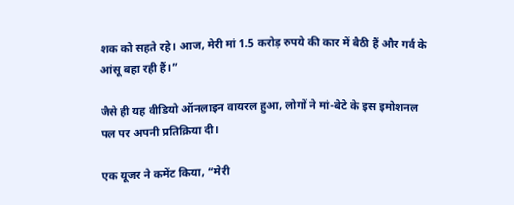शक को सहते रहे। आज, मेरी मां 1.5 करोड़ रुपये की कार में बैठी हैं और गर्व के आंसू बहा रही हैं।”

जैसे ही यह वीडियो ऑनलाइन वायरल हुआ, लोगों ने मां-बेटे के इस इमोशनल पल पर अपनी प्रतिक्रिया दी।

एक यूजर ने कमेंट किया, “मेरी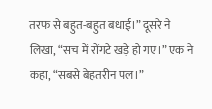तरफ से बहुत-बहुत बधाई।” दूसरे ने लिखा, “सच में रोंगटे खड़े हो गए।” एक ने कहा, “सबसे बेहतरीन पल।”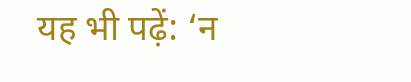यह भी पढ़ें: ‘न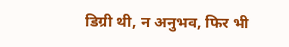डिग्री थी, न अनुभव, फिर भी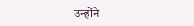उन्होंने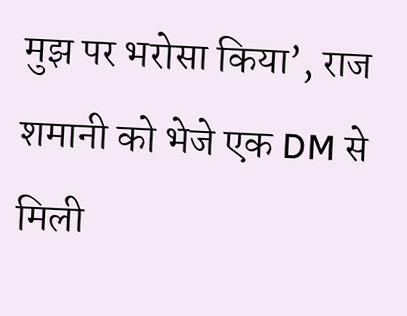मुझ पर भरोसा किया’, राज शमानी को भेजे एक DM से मिली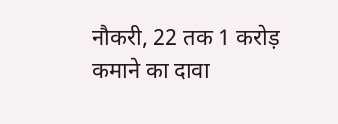नौकरी, 22 तक 1 करोड़ कमाने का दावा